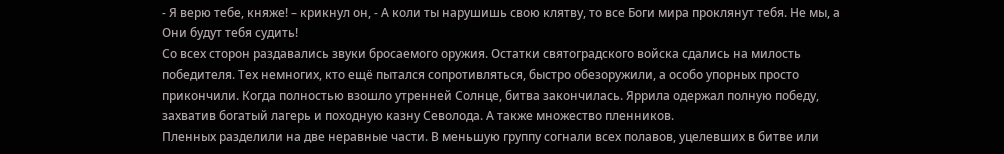- Я верю тебе, княже! – крикнул он, - А коли ты нарушишь свою клятву, то все Боги мира проклянут тебя. Не мы, а Они будут тебя судить!
Со всех сторон раздавались звуки бросаемого оружия. Остатки святоградского войска сдались на милость победителя. Тех немногих, кто ещё пытался сопротивляться, быстро обезоружили, а особо упорных просто прикончили. Когда полностью взошло утренней Солнце, битва закончилась. Яррила одержал полную победу, захватив богатый лагерь и походную казну Севолода. А также множество пленников.
Пленных разделили на две неравные части. В меньшую группу согнали всех полавов, уцелевших в битве или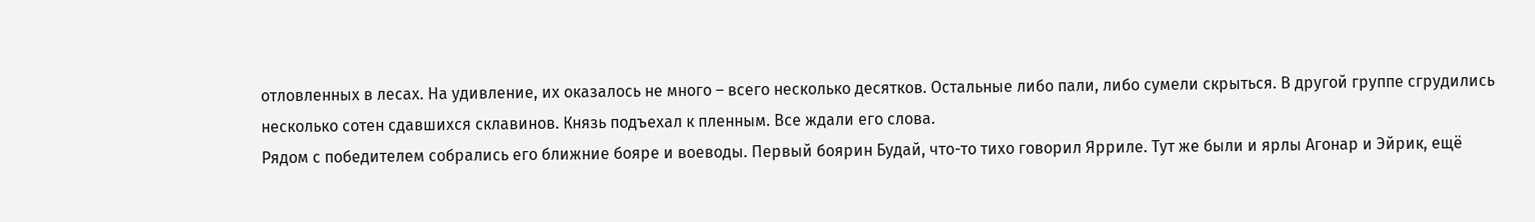отловленных в лесах. На удивление, их оказалось не много – всего несколько десятков. Остальные либо пали, либо сумели скрыться. В другой группе сгрудились несколько сотен сдавшихся склавинов. Князь подъехал к пленным. Все ждали его слова.
Рядом с победителем собрались его ближние бояре и воеводы. Первый боярин Будай, что-то тихо говорил Ярриле. Тут же были и ярлы Агонар и Эйрик, ещё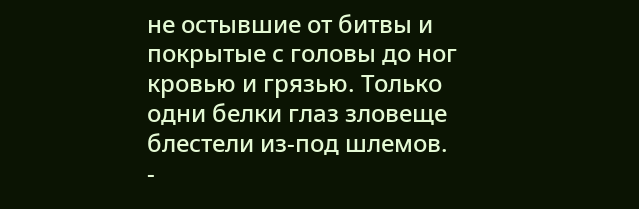не остывшие от битвы и покрытые с головы до ног кровью и грязью. Только одни белки глаз зловеще блестели из-под шлемов.
-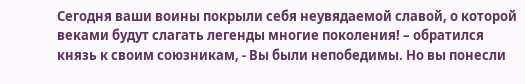Сегодня ваши воины покрыли себя неувядаемой славой, о которой веками будут слагать легенды многие поколения! – обратился князь к своим союзникам, - Вы были непобедимы. Но вы понесли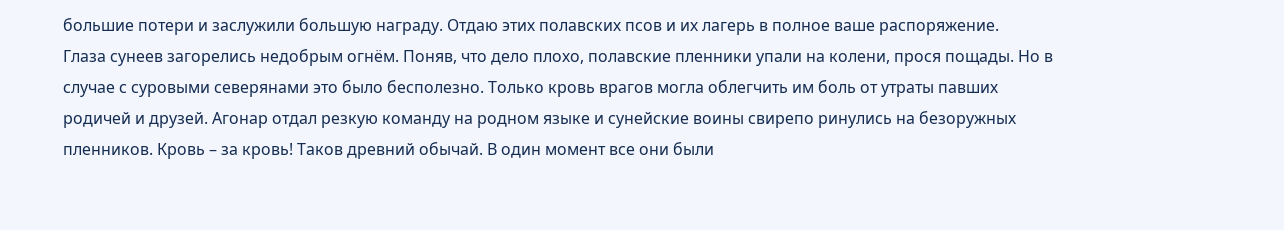большие потери и заслужили большую награду. Отдаю этих полавских псов и их лагерь в полное ваше распоряжение.
Глаза сунеев загорелись недобрым огнём. Поняв, что дело плохо, полавские пленники упали на колени, прося пощады. Но в случае с суровыми северянами это было бесполезно. Только кровь врагов могла облегчить им боль от утраты павших родичей и друзей. Агонар отдал резкую команду на родном языке и сунейские воины свирепо ринулись на безоружных пленников. Кровь – за кровь! Таков древний обычай. В один момент все они были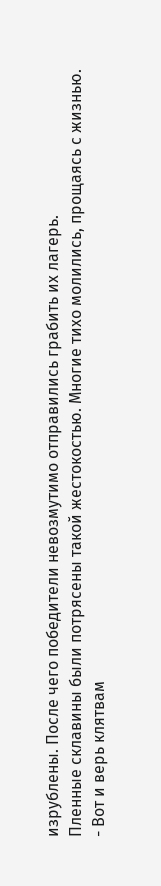изрублены. После чего победители невозмутимо отправились грабить их лагерь.
Пленные склавины были потрясены такой жестокостью. Многие тихо молились, прощаясь с жизнью.
- Вот и верь клятвам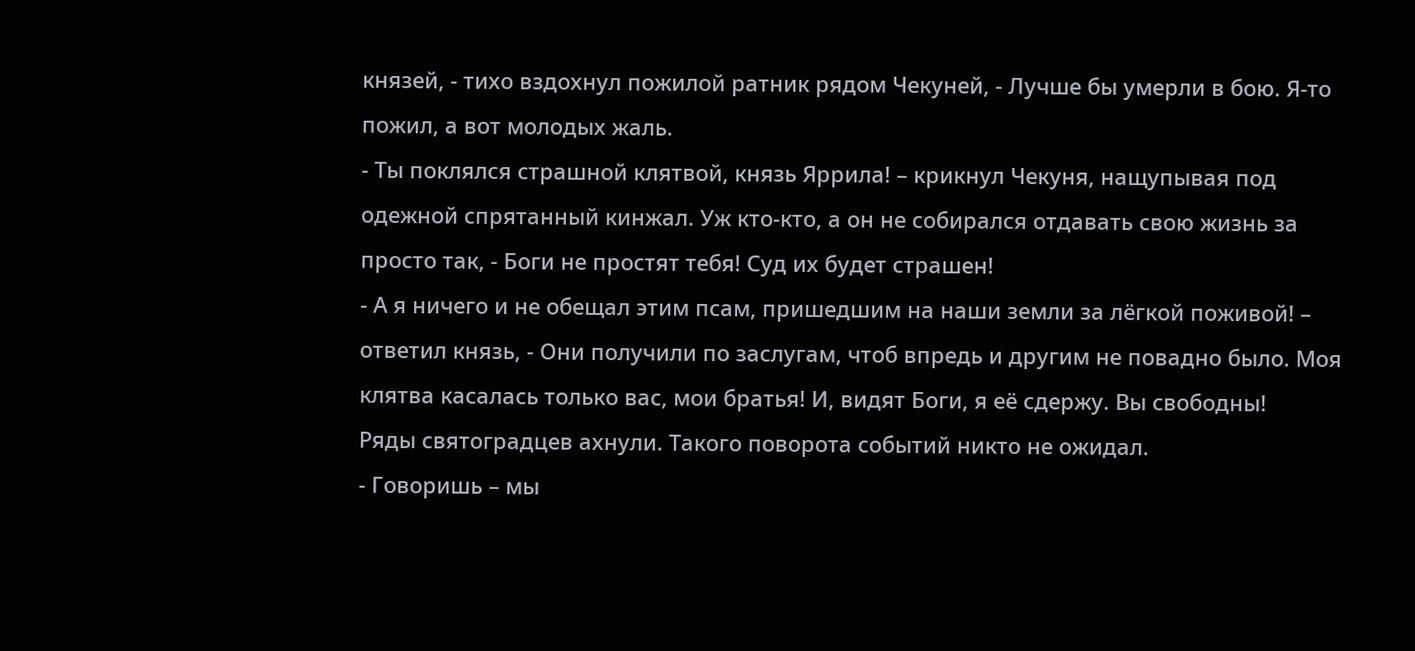князей, - тихо вздохнул пожилой ратник рядом Чекуней, - Лучше бы умерли в бою. Я-то пожил, а вот молодых жаль.
- Ты поклялся страшной клятвой, князь Яррила! – крикнул Чекуня, нащупывая под одежной спрятанный кинжал. Уж кто-кто, а он не собирался отдавать свою жизнь за просто так, - Боги не простят тебя! Суд их будет страшен!
- А я ничего и не обещал этим псам, пришедшим на наши земли за лёгкой поживой! – ответил князь, - Они получили по заслугам, чтоб впредь и другим не повадно было. Моя клятва касалась только вас, мои братья! И, видят Боги, я её сдержу. Вы свободны!
Ряды святоградцев ахнули. Такого поворота событий никто не ожидал.
- Говоришь – мы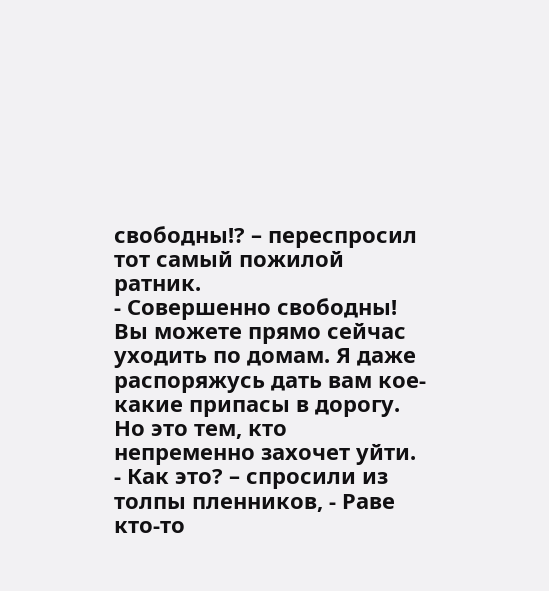свободны!? – переспросил тот самый пожилой ратник.
- Совершенно свободны! Вы можете прямо сейчас уходить по домам. Я даже распоряжусь дать вам кое-какие припасы в дорогу. Но это тем, кто непременно захочет уйти.
- Как это? – спросили из толпы пленников, - Раве кто-то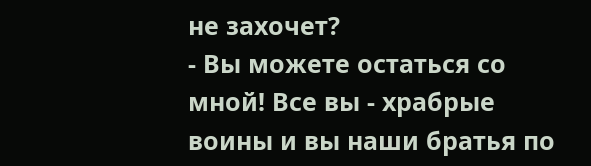не захочет?
- Вы можете остаться со мной! Все вы - храбрые воины и вы наши братья по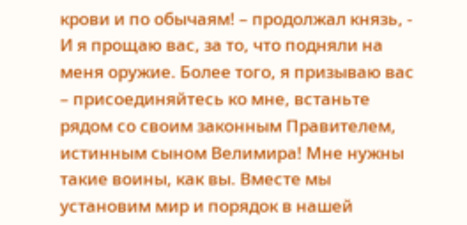крови и по обычаям! – продолжал князь, - И я прощаю вас, за то, что подняли на меня оружие. Более того, я призываю вас – присоединяйтесь ко мне, встаньте рядом со своим законным Правителем, истинным сыном Велимира! Мне нужны такие воины, как вы. Вместе мы установим мир и порядок в нашей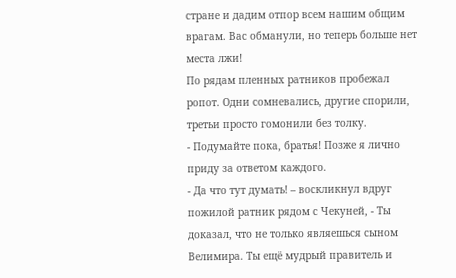стране и дадим отпор всем нашим общим врагам. Вас обманули, но теперь больше нет места лжи!
По рядам пленных ратников пробежал ропот. Одни сомневались, другие спорили, третьи просто гомонили без толку.
- Подумайте пока, братья! Позже я лично приду за ответом каждого.
- Да что тут думать! – воскликнул вдруг пожилой ратник рядом с Чекуней, - Ты доказал, что не только являешься сыном Велимира. Ты ещё мудрый правитель и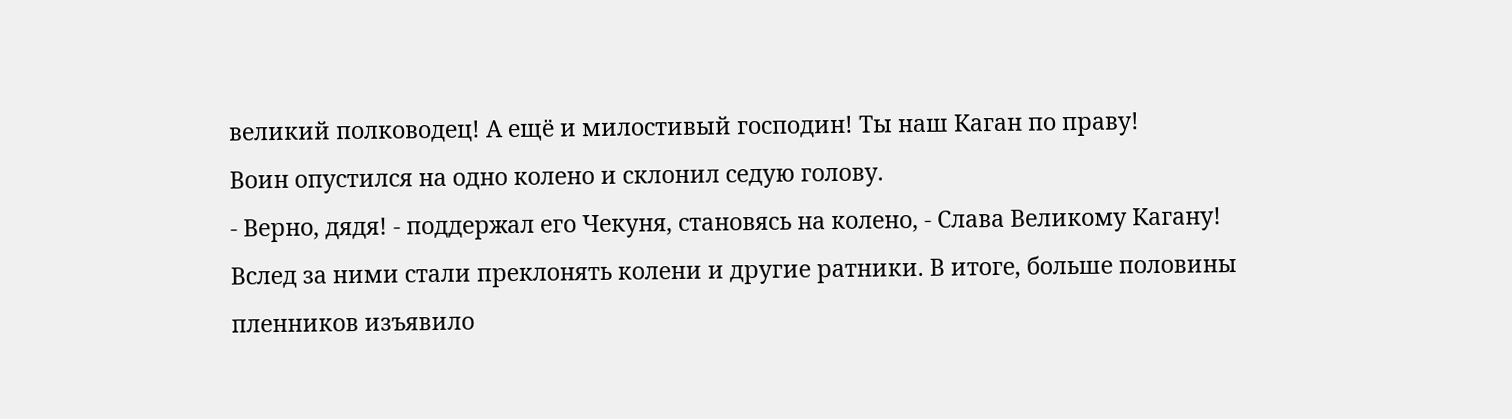великий полководец! А ещё и милостивый господин! Ты наш Каган по праву!
Воин опустился на одно колено и склонил седую голову.
- Верно, дядя! - поддержал его Чекуня, становясь на колено, - Слава Великому Кагану!
Вслед за ними стали преклонять колени и другие ратники. В итоге, больше половины пленников изъявило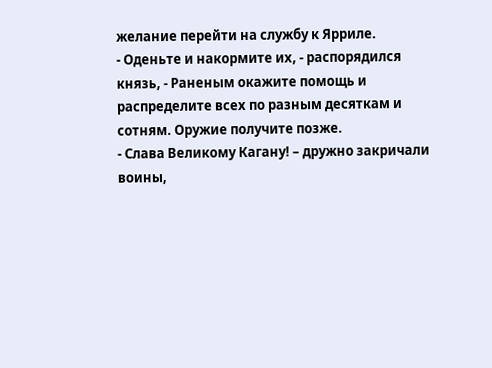желание перейти на службу к Ярриле.
- Оденьте и накормите их, - распорядился князь, - Раненым окажите помощь и распределите всех по разным десяткам и сотням. Оружие получите позже.
- Слава Великому Кагану! – дружно закричали воины,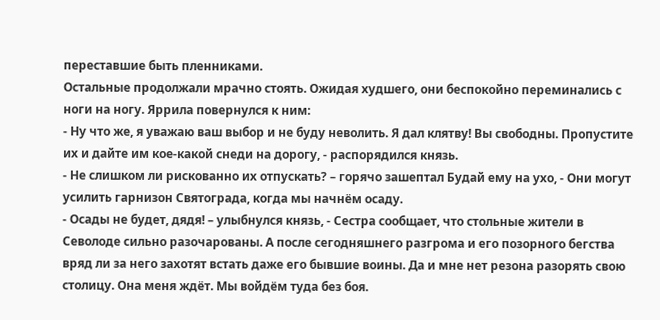переставшие быть пленниками.
Остальные продолжали мрачно стоять. Ожидая худшего, они беспокойно переминались с ноги на ногу. Яррила повернулся к ним:
- Ну что же, я уважаю ваш выбор и не буду неволить. Я дал клятву! Вы свободны. Пропустите их и дайте им кое-какой снеди на дорогу, - распорядился князь.
- Не слишком ли рискованно их отпускать? – горячо зашептал Будай ему на ухо, - Они могут усилить гарнизон Святограда, когда мы начнём осаду.
- Осады не будет, дядя! – улыбнулся князь, - Сестра сообщает, что стольные жители в Севолоде сильно разочарованы. А после сегодняшнего разгрома и его позорного бегства вряд ли за него захотят встать даже его бывшие воины. Да и мне нет резона разорять свою столицу. Она меня ждёт. Мы войдём туда без боя.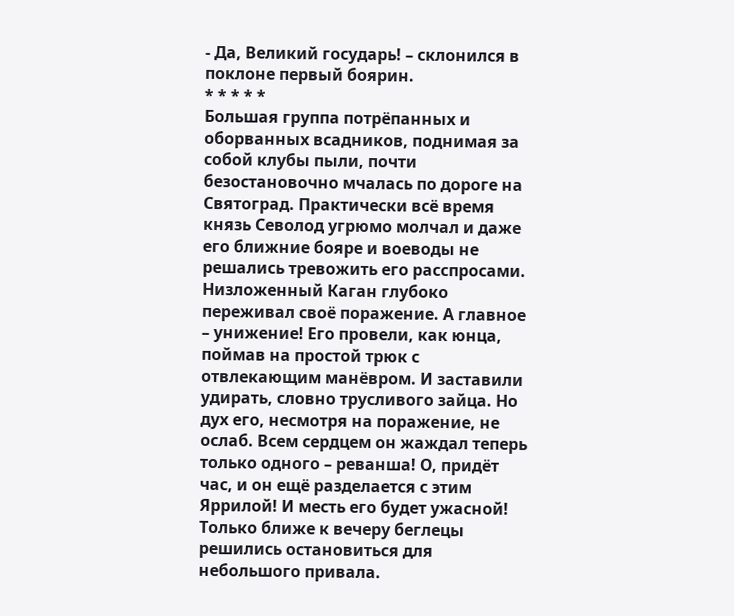- Да, Великий государь! – склонился в поклоне первый боярин.
* * * * *
Большая группа потрёпанных и оборванных всадников, поднимая за собой клубы пыли, почти безостановочно мчалась по дороге на Святоград. Практически всё время князь Севолод угрюмо молчал и даже его ближние бояре и воеводы не решались тревожить его расспросами. Низложенный Каган глубоко переживал своё поражение. А главное – унижение! Его провели, как юнца, поймав на простой трюк с отвлекающим манёвром. И заставили удирать, словно трусливого зайца. Но дух его, несмотря на поражение, не ослаб. Всем сердцем он жаждал теперь только одного – реванша! О, придёт час, и он ещё разделается с этим Яррилой! И месть его будет ужасной!
Только ближе к вечеру беглецы решились остановиться для небольшого привала.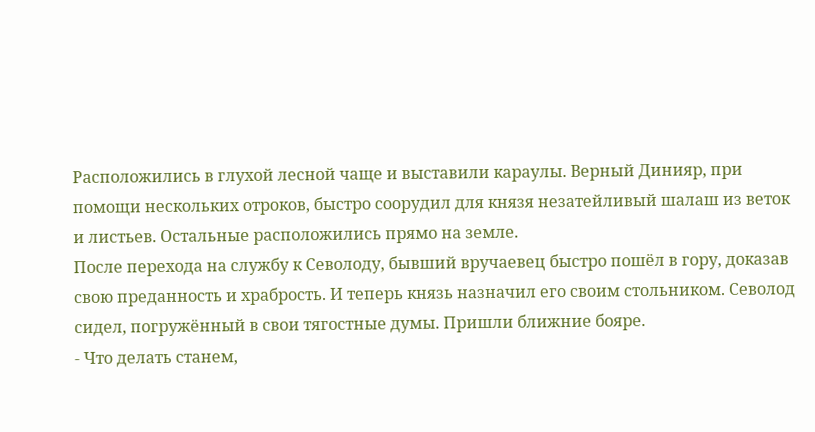Расположились в глухой лесной чаще и выставили караулы. Верный Динияр, при помощи нескольких отроков, быстро соорудил для князя незатейливый шалаш из веток и листьев. Остальные расположились прямо на земле.
После перехода на службу к Севолоду, бывший вручаевец быстро пошёл в гору, доказав свою преданность и храбрость. И теперь князь назначил его своим стольником. Севолод сидел, погружённый в свои тягостные думы. Пришли ближние бояре.
- Что делать станем,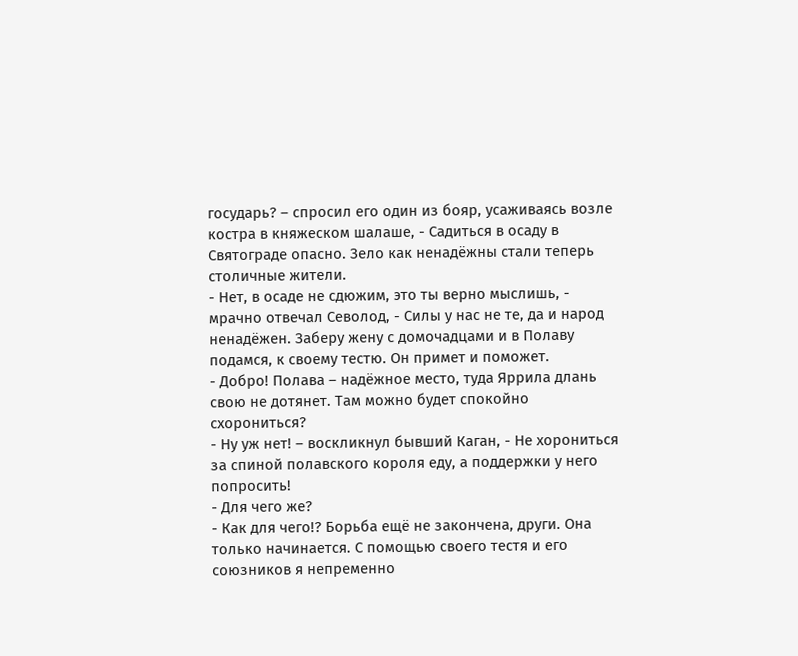государь? – спросил его один из бояр, усаживаясь возле костра в княжеском шалаше, - Садиться в осаду в Святограде опасно. Зело как ненадёжны стали теперь столичные жители.
- Нет, в осаде не сдюжим, это ты верно мыслишь, - мрачно отвечал Севолод, - Силы у нас не те, да и народ ненадёжен. Заберу жену с домочадцами и в Полаву подамся, к своему тестю. Он примет и поможет.
- Добро! Полава – надёжное место, туда Яррила длань свою не дотянет. Там можно будет спокойно схорониться?
- Ну уж нет! – воскликнул бывший Каган, - Не хорониться за спиной полавского короля еду, а поддержки у него попросить!
- Для чего же?
- Как для чего!? Борьба ещё не закончена, други. Она только начинается. С помощью своего тестя и его союзников я непременно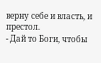верну себе и власть, и престол.
- Дай то Боги, чтобы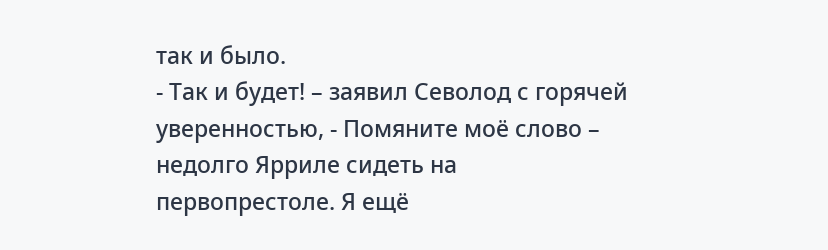так и было.
- Так и будет! – заявил Севолод с горячей уверенностью, - Помяните моё слово – недолго Ярриле сидеть на первопрестоле. Я ещё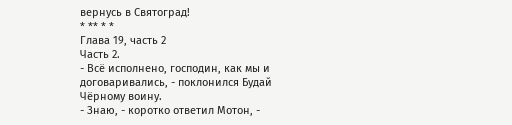вернусь в Святоград!
* ** * *
Глава 19, часть 2
Часть 2.
- Всё исполнено, господин, как мы и договаривались, - поклонился Будай Чёрному воину.
- Знаю, - коротко ответил Мотон, -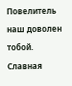Повелитель наш доволен тобой. Славная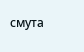смута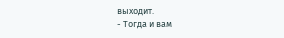выходит.
- Тогда и вам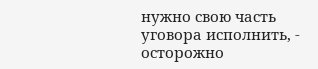нужно свою часть уговора исполнить, - осторожно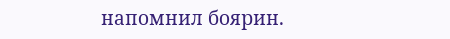напомнил боярин.